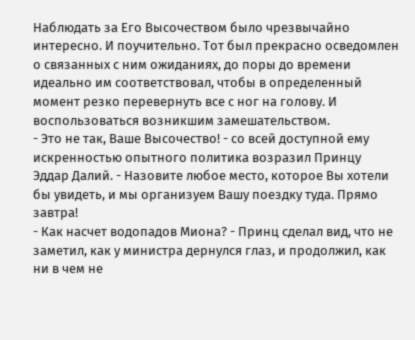Наблюдать за Его Высочеством было чрезвычайно интересно. И поучительно. Тот был прекрасно осведомлен о связанных с ним ожиданиях, до поры до времени идеально им соответствовал, чтобы в определенный момент резко перевернуть все с ног на голову. И воспользоваться возникшим замешательством.
- Это не так, Ваше Высочество! - со всей доступной ему искренностью опытного политика возразил Принцу Эддар Далий. - Назовите любое место, которое Вы хотели бы увидеть, и мы организуем Вашу поездку туда. Прямо завтра!
- Как насчет водопадов Миона? - Принц сделал вид, что не заметил, как у министра дернулся глаз, и продолжил, как ни в чем не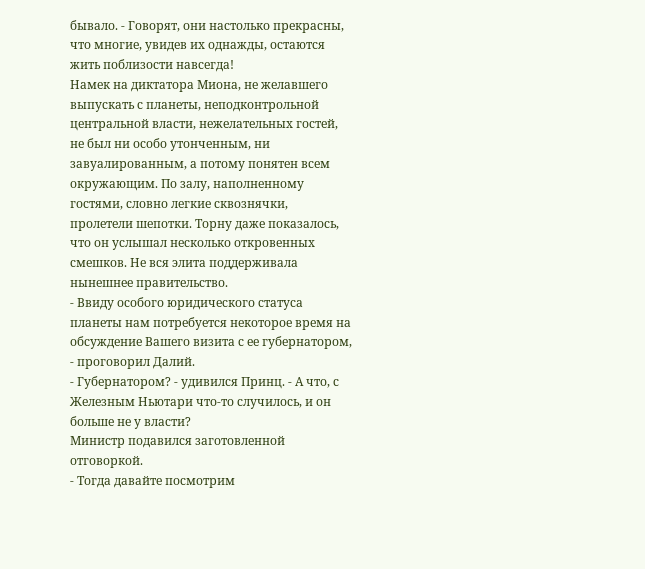бывало. - Говорят, они настолько прекрасны, что многие, увидев их однажды, остаются жить поблизости навсегда!
Намек на диктатора Миона, не желавшего выпускать с планеты, неподконтрольной центральной власти, нежелательных гостей, не был ни особо утонченным, ни завуалированным, а потому понятен всем окружающим. По залу, наполненному гостями, словно легкие сквознячки, пролетели шепотки. Торну даже показалось, что он услышал несколько откровенных смешков. Не вся элита поддерживала нынешнее правительство.
- Ввиду особого юридического статуса планеты нам потребуется некоторое время на обсуждение Вашего визита с ее губернатором, - проговорил Далий.
- Губернатором? - удивился Принц. - А что, с Железным Ньютари что-то случилось, и он больше не у власти?
Министр подавился заготовленной отговоркой.
- Тогда давайте посмотрим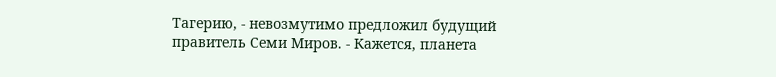Тагерию, - невозмутимо предложил будущий правитель Семи Миров. - Кажется, планета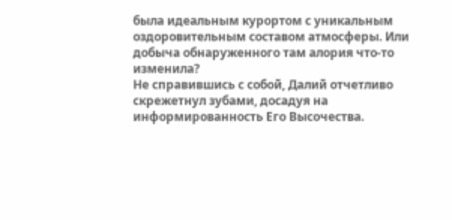была идеальным курортом с уникальным оздоровительным составом атмосферы. Или добыча обнаруженного там алория что-то изменила?
Не справившись с собой, Далий отчетливо скрежетнул зубами, досадуя на информированность Его Высочества.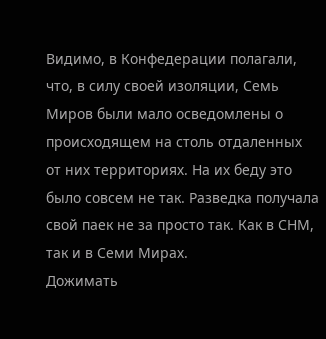Видимо, в Конфедерации полагали, что, в силу своей изоляции, Семь Миров были мало осведомлены о происходящем на столь отдаленных от них территориях. На их беду это было совсем не так. Разведка получала свой паек не за просто так. Как в СНМ, так и в Семи Мирах.
Дожимать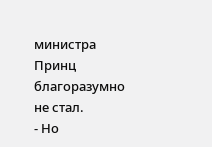министра Принц благоразумно не стал.
- Но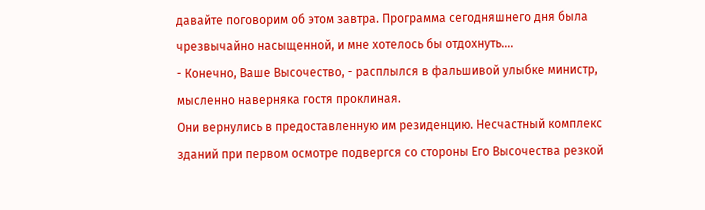давайте поговорим об этом завтра. Программа сегодняшнего дня была чрезвычайно насыщенной, и мне хотелось бы отдохнуть….
- Конечно, Ваше Высочество, - расплылся в фальшивой улыбке министр, мысленно наверняка гостя проклиная.
Они вернулись в предоставленную им резиденцию. Несчастный комплекс зданий при первом осмотре подвергся со стороны Его Высочества резкой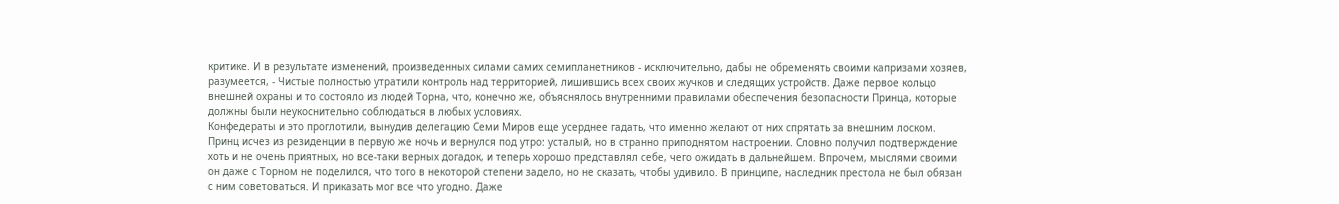критике. И в результате изменений, произведенных силами самих семипланетников - исключительно, дабы не обременять своими капризами хозяев, разумеется, - Чистые полностью утратили контроль над территорией, лишившись всех своих жучков и следящих устройств. Даже первое кольцо внешней охраны и то состояло из людей Торна, что, конечно же, объяснялось внутренними правилами обеспечения безопасности Принца, которые должны были неукоснительно соблюдаться в любых условиях.
Конфедераты и это проглотили, вынудив делегацию Семи Миров еще усерднее гадать, что именно желают от них спрятать за внешним лоском.
Принц исчез из резиденции в первую же ночь и вернулся под утро: усталый, но в странно приподнятом настроении. Словно получил подтверждение хоть и не очень приятных, но все-таки верных догадок, и теперь хорошо представлял себе, чего ожидать в дальнейшем. Впрочем, мыслями своими он даже с Торном не поделился, что того в некоторой степени задело, но не сказать, чтобы удивило. В принципе, наследник престола не был обязан с ним советоваться. И приказать мог все что угодно. Даже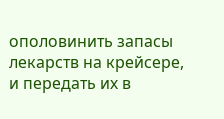ополовинить запасы лекарств на крейсере, и передать их в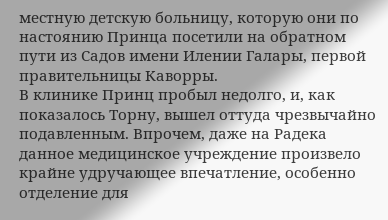местную детскую больницу, которую они по настоянию Принца посетили на обратном пути из Садов имени Илении Галары, первой правительницы Каворры.
В клинике Принц пробыл недолго, и, как показалось Торну, вышел оттуда чрезвычайно подавленным. Впрочем, даже на Радека данное медицинское учреждение произвело крайне удручающее впечатление, особенно отделение для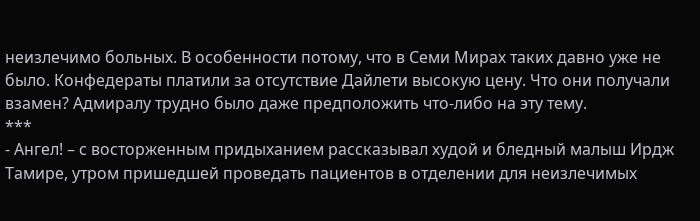неизлечимо больных. В особенности потому, что в Семи Мирах таких давно уже не было. Конфедераты платили за отсутствие Дайлети высокую цену. Что они получали взамен? Адмиралу трудно было даже предположить что-либо на эту тему.
***
- Ангел! – с восторженным придыханием рассказывал худой и бледный малыш Ирдж Тамире, утром пришедшей проведать пациентов в отделении для неизлечимых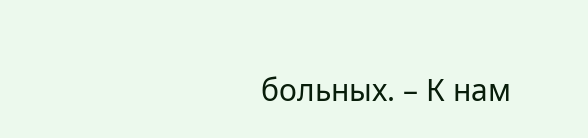больных. – К нам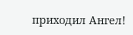приходил Ангел!